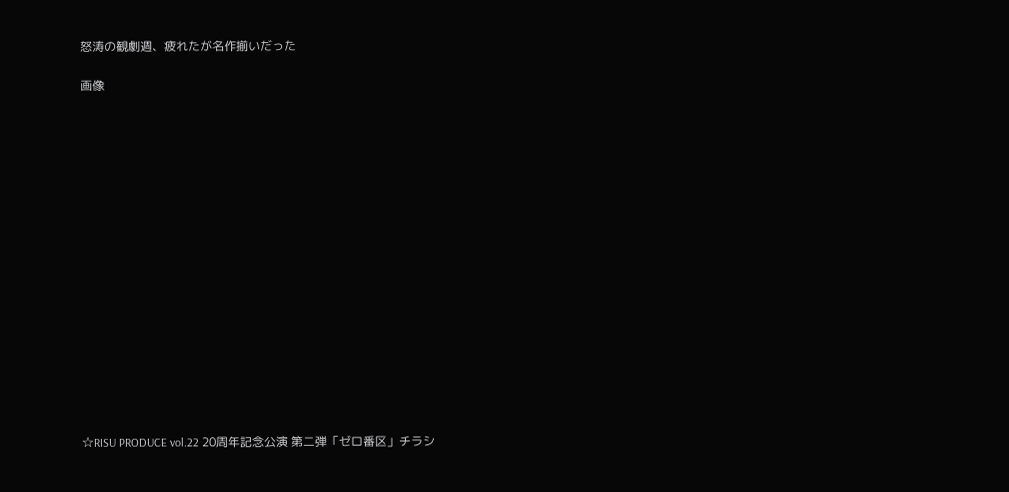怒涛の観劇週、疲れたが名作揃いだった

画像

















☆RISU PRODUCE vol.22 20周年記念公演 第二弾「ゼロ番区」チラシ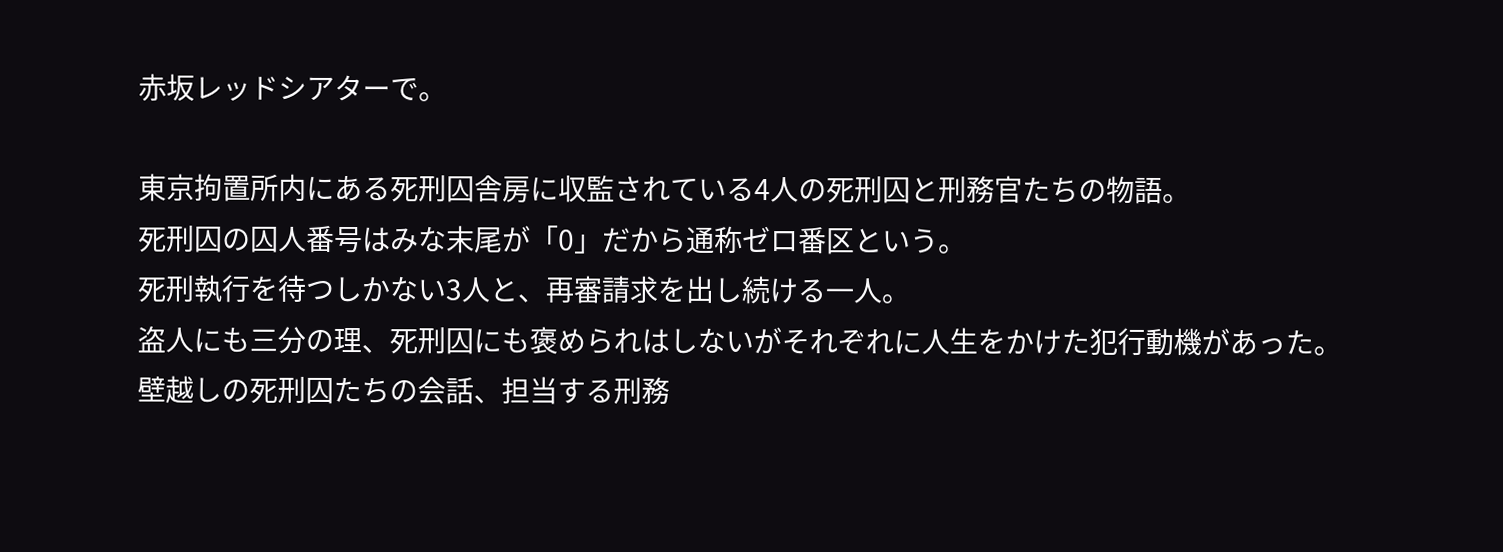赤坂レッドシアターで。

東京拘置所内にある死刑囚舎房に収監されている4人の死刑囚と刑務官たちの物語。
死刑囚の囚人番号はみな末尾が「0」だから通称ゼロ番区という。
死刑執行を待つしかない3人と、再審請求を出し続ける一人。
盗人にも三分の理、死刑囚にも褒められはしないがそれぞれに人生をかけた犯行動機があった。
壁越しの死刑囚たちの会話、担当する刑務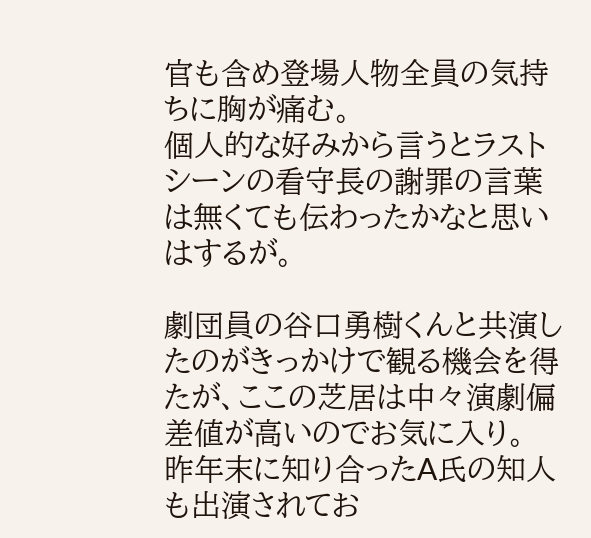官も含め登場人物全員の気持ちに胸が痛む。
個人的な好みから言うとラストシーンの看守長の謝罪の言葉は無くても伝わったかなと思いはするが。

劇団員の谷口勇樹くんと共演したのがきっかけで観る機会を得たが、ここの芝居は中々演劇偏差値が高いのでお気に入り。
昨年末に知り合ったA氏の知人も出演されてお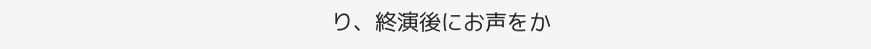り、終演後にお声をか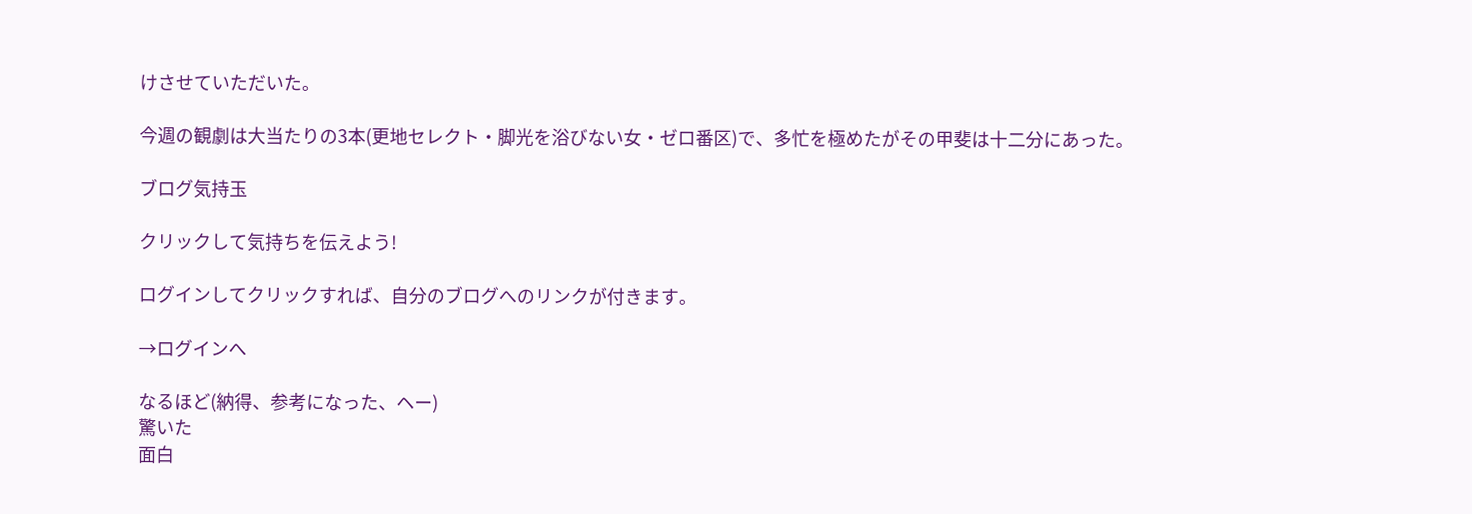けさせていただいた。

今週の観劇は大当たりの3本(更地セレクト・脚光を浴びない女・ゼロ番区)で、多忙を極めたがその甲斐は十二分にあった。

ブログ気持玉

クリックして気持ちを伝えよう!

ログインしてクリックすれば、自分のブログへのリンクが付きます。

→ログインへ

なるほど(納得、参考になった、ヘー)
驚いた
面白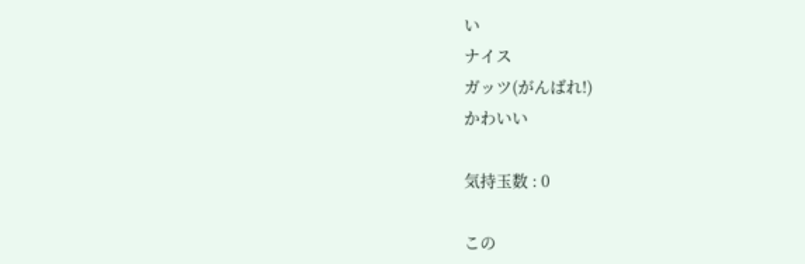い
ナイス
ガッツ(がんばれ!)
かわいい

気持玉数 : 0

この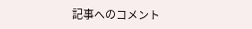記事へのコメント